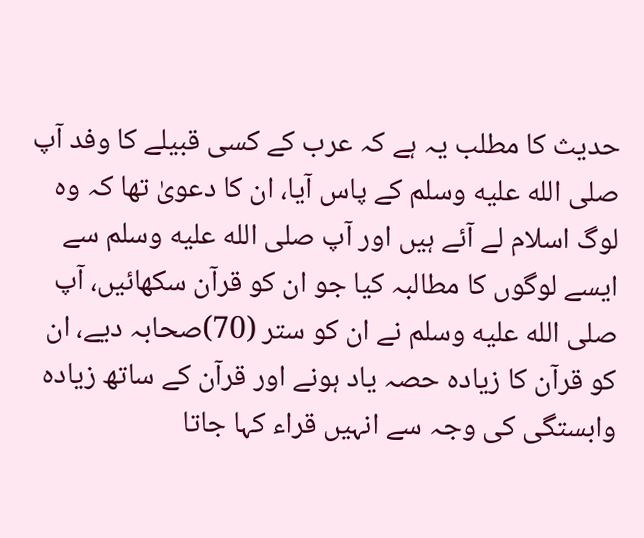حدیث کا مطلب یہ ہے کہ عرب کے کسی قبیلے کا وفد آپ صلى الله عليه وسلم کے پاس آیا، ان کا دعویٰ تھا کہ وہ لوگ اسلام لے آئے ہیں اور آپ صلى الله عليه وسلم سے ایسے لوگوں کا مطالبہ کیا جو ان کو قرآن سکھائیں، آپ صلى الله عليه وسلم نے ان کو ستر (70)صحابہ دیے، ان کو قرآن کا زیادہ حصہ یاد ہونے اور قرآن کے ساتھ زیادہ وابستگی کی وجہ سے انہیں قراء کہا جاتا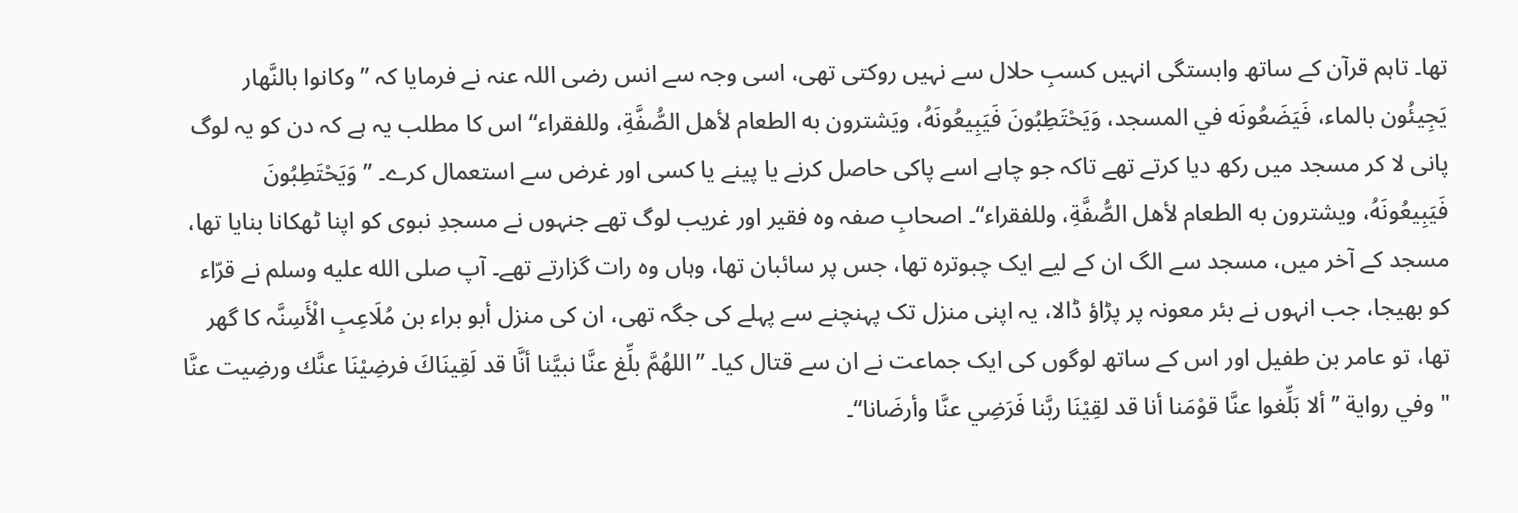تھا۔ تاہم قرآن کے ساتھ وابستگی انہیں کسبِ حلال سے نہیں روکتی تھی، اسی وجہ سے انس رضی اللہ عنہ نے فرمایا کہ ”وكانوا بالنَّهار يَجِيئُون بالماء، فَيَضَعُونَه في المسجد، وَيَحْتَطِبُونَ فَيَبِيعُونَهُ، ويَشترون به الطعام لأهل الصُّفَّةِ، وللفقراء“ اس کا مطلب یہ ہے کہ دن کو یہ لوگ پانی لا کر مسجد میں رکھ دیا کرتے تھے تاکہ جو چاہے اسے پاکی حاصل کرنے یا پینے یا کسی اور غرض سے استعمال کرے۔ ”وَيَحْتَطِبُونَ فَيَبِيعُونَهُ، ويشترون به الطعام لأهل الصُّفَّةِ، وللفقراء“۔ اصحابِ صفہ وہ فقیر اور غریب لوگ تھے جنہوں نے مسجدِ نبوی کو اپنا ٹھکانا بنایا تھا، مسجد کے آخر میں، مسجد سے الگ ان کے لیے ایک چبوترہ تھا، جس پر سائبان تھا، وہاں وہ رات گزارتے تھے۔ آپ صلى الله عليه وسلم نے قرّاء کو بھیجا، جب انہوں نے بئر معونہ پر پڑاؤ ڈالا، یہ اپنی منزل تک پہنچنے سے پہلے کی جگہ تھی، ان کی منزل أبو براء بن مُلَاعِبِ الْأَسِنَّہ کا گھر تھا، تو عامر بن طفیل اور اس کے ساتھ لوگوں کی ایک جماعت نے ان سے قتال کیا۔ ”اللهُمَّ بلِّغ عنَّا نبيَّنا أنَّا قد لَقِينَاكَ فرضِيْنَا عنَّك ورضِيت عنَّا " وفي رواية ’’ألا بَلِّغوا عنَّا قوْمَنا أنا قد لقِيْنَا ربَّنا فَرَضِي عنَّا وأرضَانا“۔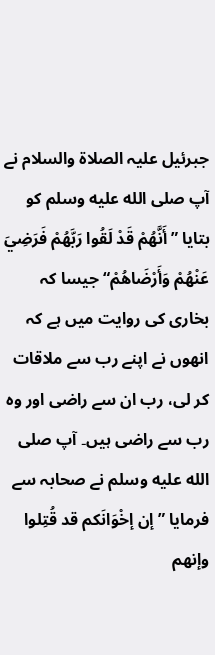جبرئیل علیہ الصلاۃ والسلام نے آپ صلى الله عليه وسلم کو بتایا ”أَنَّهُمْ قَدْ لَقُوا رَبَّهُمْ فَرَضِيَ عَنْهُمْ وَأَرْضَاهُمْ“ جیسا کہ بخاری کی روایت میں ہے کہ انھوں نے اپنے رب سے ملاقات کر لی، رب ان سے راضی اور وہ رب سے راضی ہیں۔ آپ صلى الله عليه وسلم نے صحابہ سے فرمایا ”إن إخْوَانَكم قد قُتِلوا وإنهم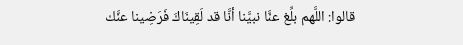قالوا: اللَّهم بلِّغ عنَّا نبيَّنا أنَّا قد لَقِينَاكَ فَرَضِينا عنَّك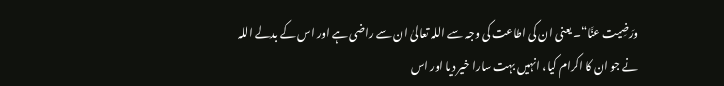ورَضِيت عنَّا“۔ یعنی ان کی اطاعت کی وجہ سے اللہ تعالیٰ ان سے راضی ہے اور اس کے بدلے اللہ نے جو ان کا اکرام کیا، انہیں بہت سارا خیر دیا اور اس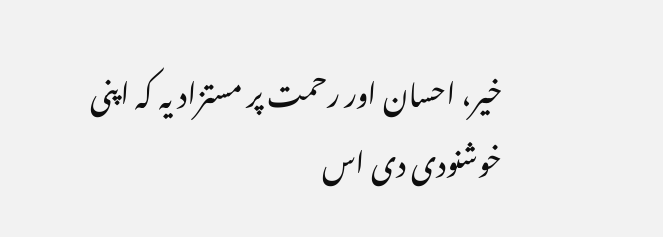خیر، احسان اور رحمت پر مستزاد یہ کہ اپنی خوشنودی دی اس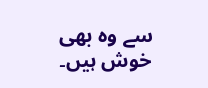سے وہ بھی خوش ہیں۔